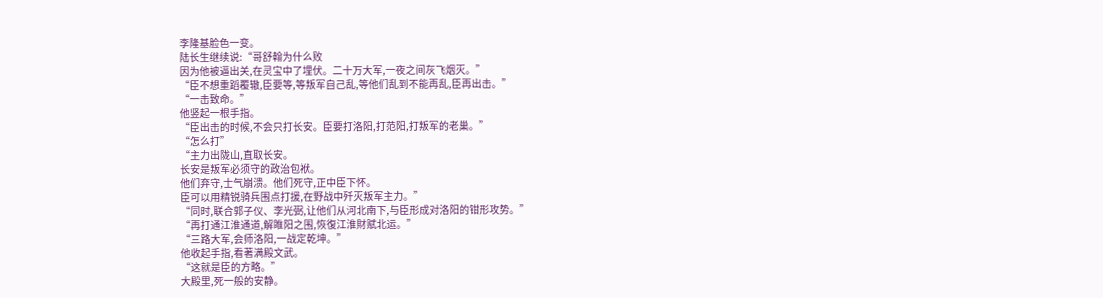李隆基脸色一变。
陆长生继续说:“哥舒翰为什么败
因为他被逼出关,在灵宝中了埋伏。二十万大军,一夜之间灰飞烟灭。”
“臣不想重蹈覆辙,臣要等,等叛军自己乱,等他们乱到不能再乱,臣再出击。”
“一击致命。”
他竖起一根手指。
“臣出击的时候,不会只打长安。臣要打洛阳,打范阳,打叛军的老巢。”
“怎么打”
“主力出陇山,直取长安。
长安是叛军必须守的政治包袱。
他们弃守,士气崩溃。他们死守,正中臣下怀。
臣可以用精锐骑兵围点打援,在野战中歼灭叛军主力。”
“同时,联合郭子仪、李光弼,让他们从河北南下,与臣形成对洛阳的钳形攻势。”
“再打通江淮通道,解睢阳之围,恢復江淮財赋北运。”
“三路大军,会师洛阳,一战定乾坤。”
他收起手指,看著满殿文武。
“这就是臣的方略。”
大殿里,死一般的安静。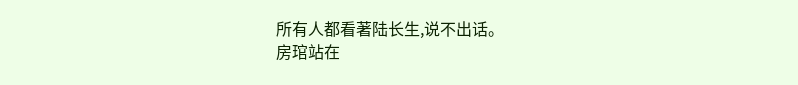所有人都看著陆长生,说不出话。
房琯站在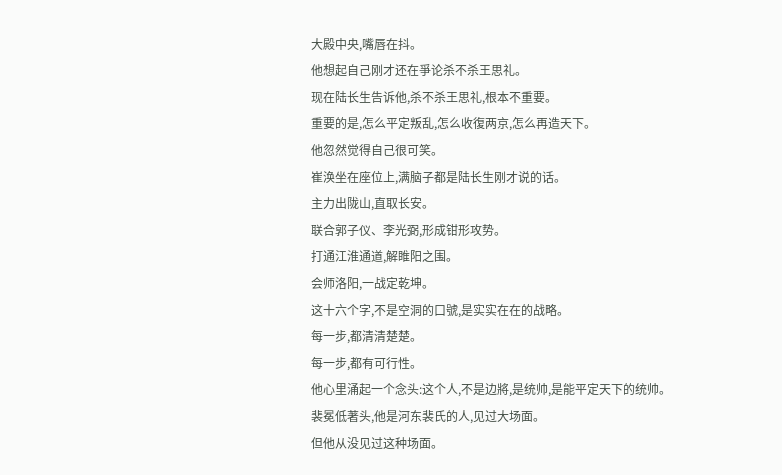大殿中央,嘴唇在抖。
他想起自己刚才还在爭论杀不杀王思礼。
现在陆长生告诉他,杀不杀王思礼,根本不重要。
重要的是,怎么平定叛乱,怎么收復两京,怎么再造天下。
他忽然觉得自己很可笑。
崔涣坐在座位上,满脑子都是陆长生刚才说的话。
主力出陇山,直取长安。
联合郭子仪、李光弼,形成钳形攻势。
打通江淮通道,解睢阳之围。
会师洛阳,一战定乾坤。
这十六个字,不是空洞的口號,是实实在在的战略。
每一步,都清清楚楚。
每一步,都有可行性。
他心里涌起一个念头:这个人,不是边將,是统帅,是能平定天下的统帅。
裴冕低著头,他是河东裴氏的人,见过大场面。
但他从没见过这种场面。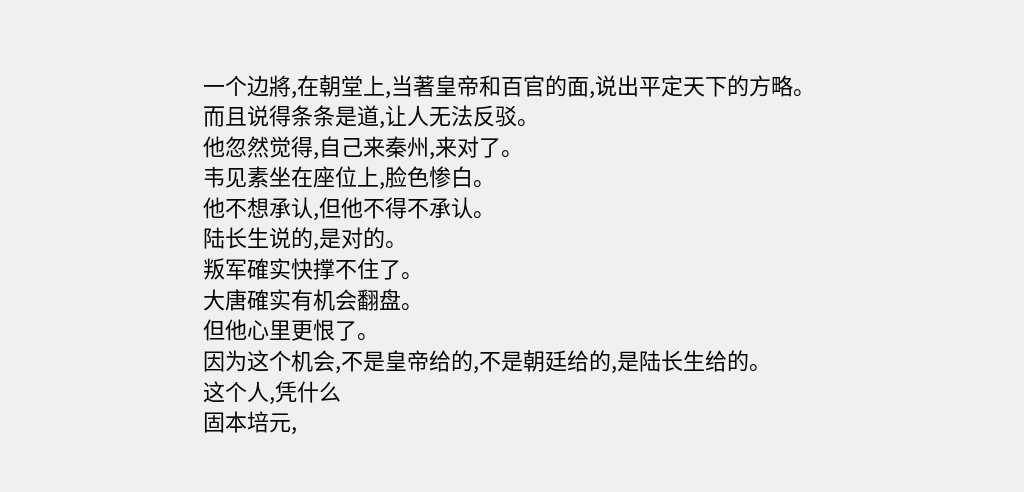一个边將,在朝堂上,当著皇帝和百官的面,说出平定天下的方略。
而且说得条条是道,让人无法反驳。
他忽然觉得,自己来秦州,来对了。
韦见素坐在座位上,脸色惨白。
他不想承认,但他不得不承认。
陆长生说的,是对的。
叛军確实快撑不住了。
大唐確实有机会翻盘。
但他心里更恨了。
因为这个机会,不是皇帝给的,不是朝廷给的,是陆长生给的。
这个人,凭什么
固本培元,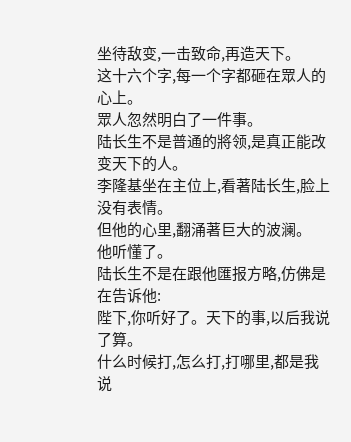坐待敌变,一击致命,再造天下。
这十六个字,每一个字都砸在眾人的心上。
眾人忽然明白了一件事。
陆长生不是普通的將领,是真正能改变天下的人。
李隆基坐在主位上,看著陆长生,脸上没有表情。
但他的心里,翻涌著巨大的波澜。
他听懂了。
陆长生不是在跟他匯报方略,仿佛是在告诉他:
陛下,你听好了。天下的事,以后我说了算。
什么时候打,怎么打,打哪里,都是我说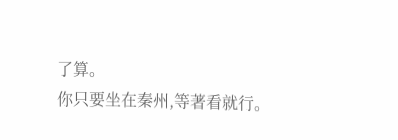了算。
你只要坐在秦州,等著看就行。